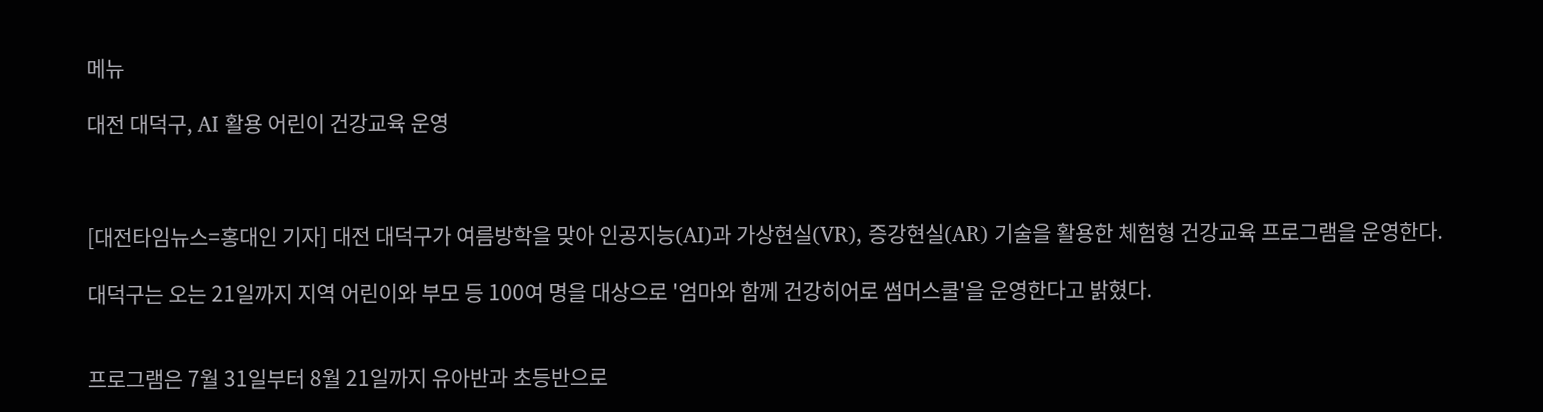메뉴

대전 대덕구, AI 활용 어린이 건강교육 운영



[대전타임뉴스=홍대인 기자] 대전 대덕구가 여름방학을 맞아 인공지능(AI)과 가상현실(VR), 증강현실(AR) 기술을 활용한 체험형 건강교육 프로그램을 운영한다.

대덕구는 오는 21일까지 지역 어린이와 부모 등 100여 명을 대상으로 '엄마와 함께 건강히어로 썸머스쿨'을 운영한다고 밝혔다.


프로그램은 7월 31일부터 8월 21일까지 유아반과 초등반으로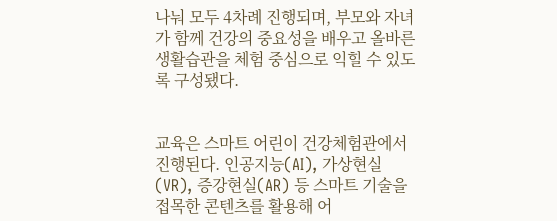나눠 모두 4차례 진행되며, 부모와 자녀가 함께 건강의 중요성을 배우고 올바른 생활습관을 체험 중심으로 익힐 수 있도록 구성됐다.


교육은 스마트 어린이 건강체험관에서 진행된다. 인공지능(AI), 가상현실(VR), 증강현실(AR) 등 스마트 기술을 접목한 콘텐츠를 활용해 어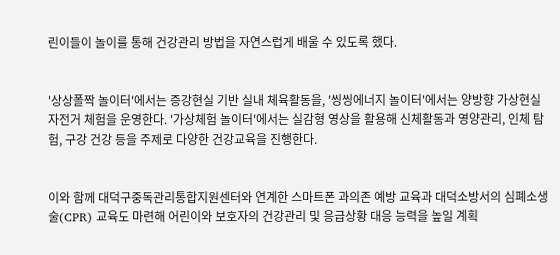린이들이 놀이를 통해 건강관리 방법을 자연스럽게 배울 수 있도록 했다.


'상상폴짝 놀이터'에서는 증강현실 기반 실내 체육활동을, '씽씽에너지 놀이터'에서는 양방향 가상현실 자전거 체험을 운영한다. '가상체험 놀이터'에서는 실감형 영상을 활용해 신체활동과 영양관리, 인체 탐험, 구강 건강 등을 주제로 다양한 건강교육을 진행한다.


이와 함께 대덕구중독관리통합지원센터와 연계한 스마트폰 과의존 예방 교육과 대덕소방서의 심폐소생술(CPR) 교육도 마련해 어린이와 보호자의 건강관리 및 응급상황 대응 능력을 높일 계획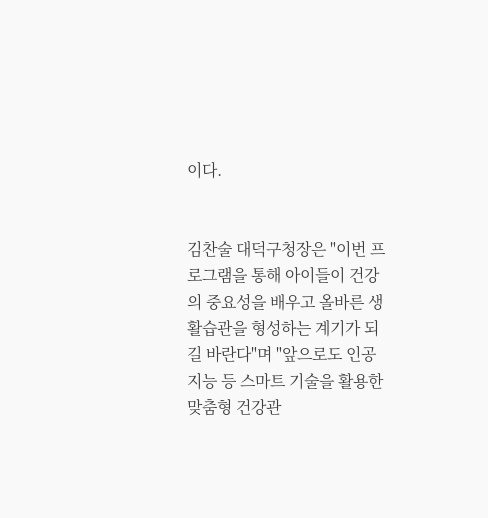이다.


김찬술 대덕구청장은 "이번 프로그램을 통해 아이들이 건강의 중요성을 배우고 올바른 생활습관을 형성하는 계기가 되길 바란다"며 "앞으로도 인공지능 등 스마트 기술을 활용한 맞춤형 건강관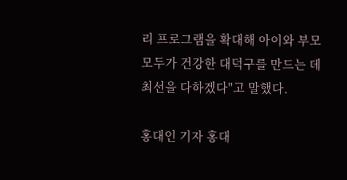리 프로그램을 확대해 아이와 부모 모두가 건강한 대덕구를 만드는 데 최선을 다하겠다"고 말했다.

홍대인 기자 홍대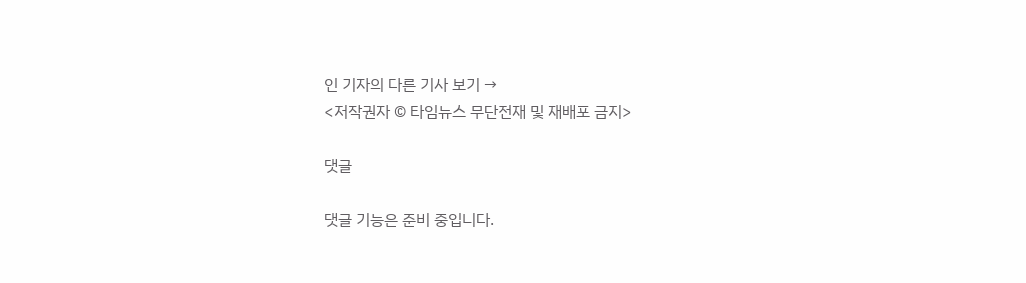인 기자의 다른 기사 보기 →
<저작권자 © 타임뉴스 무단전재 및 재배포 금지>

댓글

댓글 기능은 준비 중입니다.